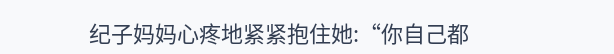纪子妈妈心疼地紧紧抱住她:“你自己都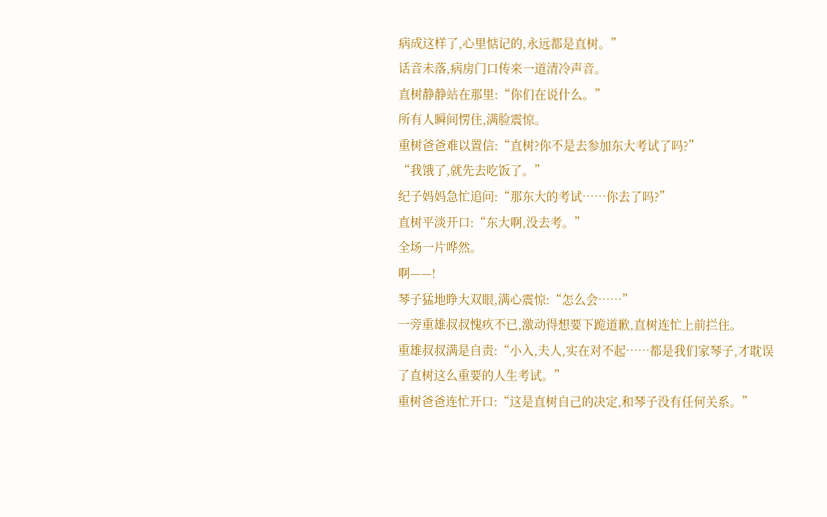病成这样了,心里惦记的,永远都是直树。”
话音未落,病房门口传来一道清冷声音。
直树静静站在那里:“你们在说什么。”
所有人瞬间愣住,满脸震惊。
重树爸爸难以置信:“直树?你不是去参加东大考试了吗?”
“我饿了,就先去吃饭了。”
纪子妈妈急忙追问:“那东大的考试……你去了吗?”
直树平淡开口:“东大啊,没去考。”
全场一片哗然。
啊——!
琴子猛地睁大双眼,满心震惊:“怎么会……”
一旁重雄叔叔愧疚不已,激动得想要下跪道歉,直树连忙上前拦住。
重雄叔叔满是自责:“小入,夫人,实在对不起……都是我们家琴子,才耽误了直树这么重要的人生考试。”
重树爸爸连忙开口:“这是直树自己的决定,和琴子没有任何关系。”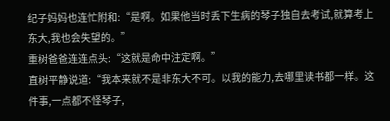纪子妈妈也连忙附和:“是啊。如果他当时丢下生病的琴子独自去考试,就算考上东大,我也会失望的。”
重树爸爸连连点头:“这就是命中注定啊。”
直树平静说道:“我本来就不是非东大不可。以我的能力,去哪里读书都一样。这件事,一点都不怪琴子,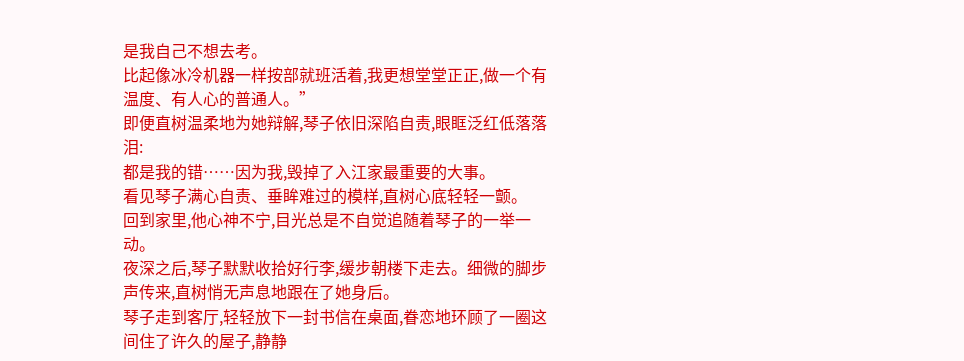是我自己不想去考。
比起像冰冷机器一样按部就班活着,我更想堂堂正正,做一个有温度、有人心的普通人。”
即便直树温柔地为她辩解,琴子依旧深陷自责,眼眶泛红低落落泪:
都是我的错……因为我,毁掉了入江家最重要的大事。
看见琴子满心自责、垂眸难过的模样,直树心底轻轻一颤。
回到家里,他心神不宁,目光总是不自觉追随着琴子的一举一动。
夜深之后,琴子默默收拾好行李,缓步朝楼下走去。细微的脚步声传来,直树悄无声息地跟在了她身后。
琴子走到客厅,轻轻放下一封书信在桌面,眷恋地环顾了一圈这间住了许久的屋子,静静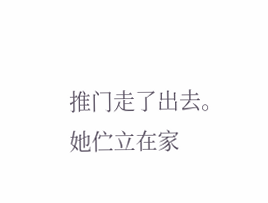推门走了出去。
她伫立在家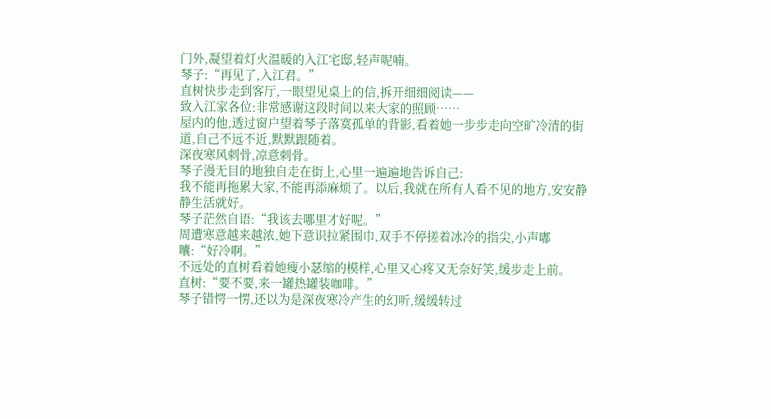门外,凝望着灯火温暖的入江宅邸,轻声呢喃。
琴子:“再见了,入江君。”
直树快步走到客厅,一眼望见桌上的信,拆开细细阅读——
致入江家各位:非常感谢这段时间以来大家的照顾……
屋内的他,透过窗户望着琴子落寞孤单的背影,看着她一步步走向空旷冷清的街道,自己不远不近,默默跟随着。
深夜寒风刺骨,凉意刺骨。
琴子漫无目的地独自走在街上,心里一遍遍地告诉自己:
我不能再拖累大家,不能再添麻烦了。以后,我就在所有人看不见的地方,安安静静生活就好。
琴子茫然自语:“我该去哪里才好呢。”
周遭寒意越来越浓,她下意识拉紧围巾,双手不停搓着冰冷的指尖,小声嘟囔:“好冷啊。”
不远处的直树看着她瘦小瑟缩的模样,心里又心疼又无奈好笑,缓步走上前。
直树:“要不要,来一罐热罐装咖啡。”
琴子错愕一愣,还以为是深夜寒冷产生的幻听,缓缓转过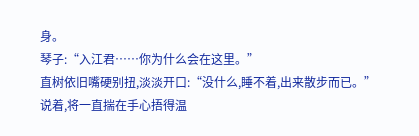身。
琴子:“入江君……你为什么会在这里。”
直树依旧嘴硬别扭,淡淡开口:“没什么,睡不着,出来散步而已。”
说着,将一直揣在手心捂得温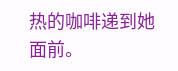热的咖啡递到她面前。